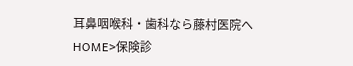耳鼻咽喉科・歯科なら藤村医院へ
HOME>保険診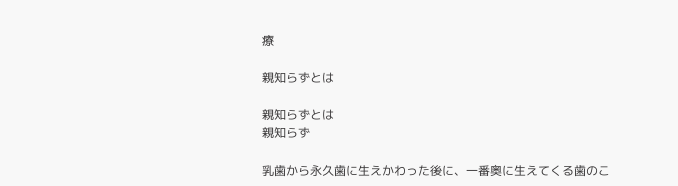療

親知らずとは

親知らずとは
親知らず

乳歯から永久歯に生えかわった後に、一番奥に生えてくる歯のこ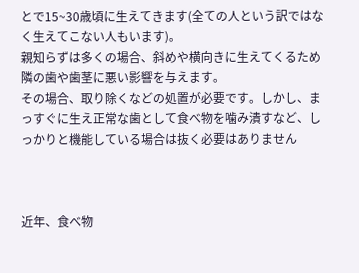とで15~30歳頃に生えてきます(全ての人という訳ではなく生えてこない人もいます)。
親知らずは多くの場合、斜めや横向きに生えてくるため隣の歯や歯茎に悪い影響を与えます。
その場合、取り除くなどの処置が必要です。しかし、まっすぐに生え正常な歯として食べ物を噛み潰すなど、しっかりと機能している場合は抜く必要はありません



近年、食べ物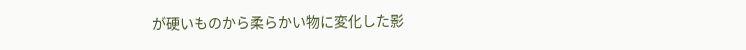が硬いものから柔らかい物に変化した影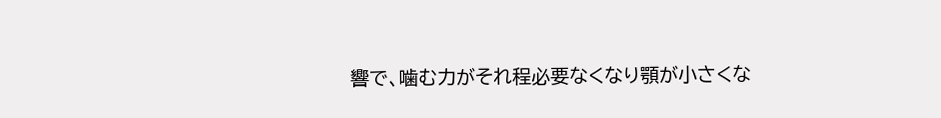響で、噛む力がそれ程必要なくなり顎が小さくな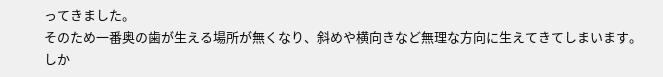ってきました。
そのため一番奥の歯が生える場所が無くなり、斜めや横向きなど無理な方向に生えてきてしまいます。
しか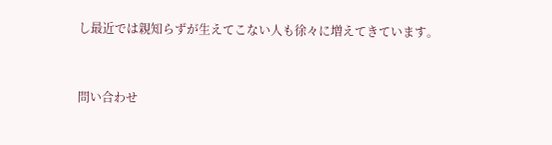し最近では親知らずが生えてこない人も徐々に増えてきています。


問い合わせ